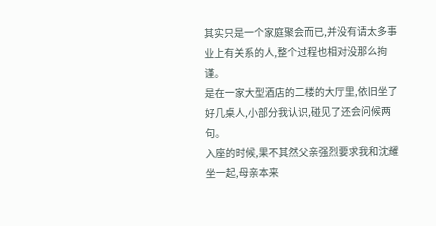其实只是一个家庭聚会而已,并没有请太多事业上有关系的人,整个过程也相对没那么拘谨。
是在一家大型酒店的二楼的大厅里,依旧坐了好几桌人,小部分我认识,碰见了还会问候两句。
入座的时候,果不其然父亲强烈要求我和沈耀坐一起,母亲本来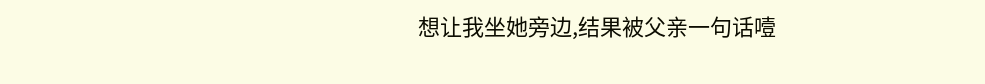想让我坐她旁边,结果被父亲一句话噎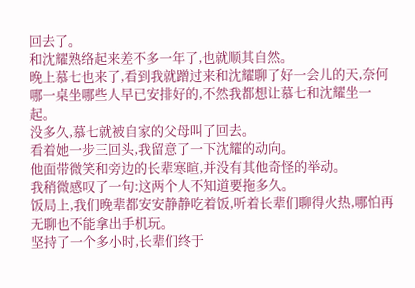回去了。
和沈耀熟络起来差不多一年了,也就顺其自然。
晚上慕七也来了,看到我就蹭过来和沈耀聊了好一会儿的天,奈何哪一桌坐哪些人早已安排好的,不然我都想让慕七和沈耀坐一起。
没多久,慕七就被自家的父母叫了回去。
看着她一步三回头,我留意了一下沈耀的动向。
他面带微笑和旁边的长辈寒暄,并没有其他奇怪的举动。
我稍微感叹了一句:这两个人不知道要拖多久。
饭局上,我们晚辈都安安静静吃着饭,听着长辈们聊得火热,哪怕再无聊也不能拿出手机玩。
坚持了一个多小时,长辈们终于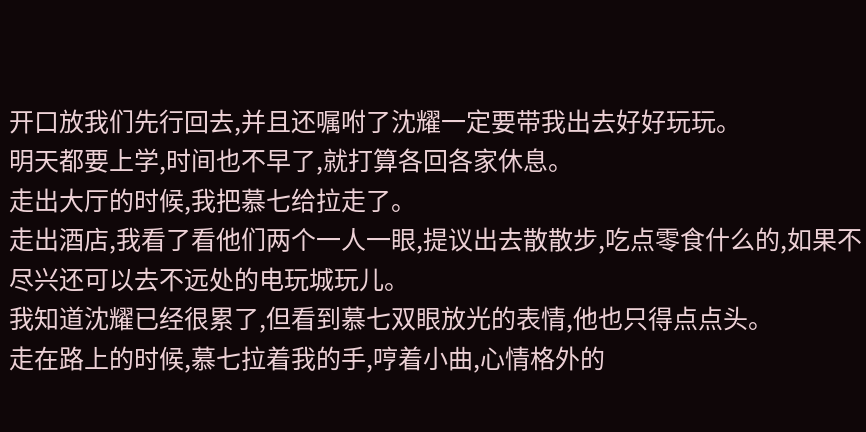开口放我们先行回去,并且还嘱咐了沈耀一定要带我出去好好玩玩。
明天都要上学,时间也不早了,就打算各回各家休息。
走出大厅的时候,我把慕七给拉走了。
走出酒店,我看了看他们两个一人一眼,提议出去散散步,吃点零食什么的,如果不尽兴还可以去不远处的电玩城玩儿。
我知道沈耀已经很累了,但看到慕七双眼放光的表情,他也只得点点头。
走在路上的时候,慕七拉着我的手,哼着小曲,心情格外的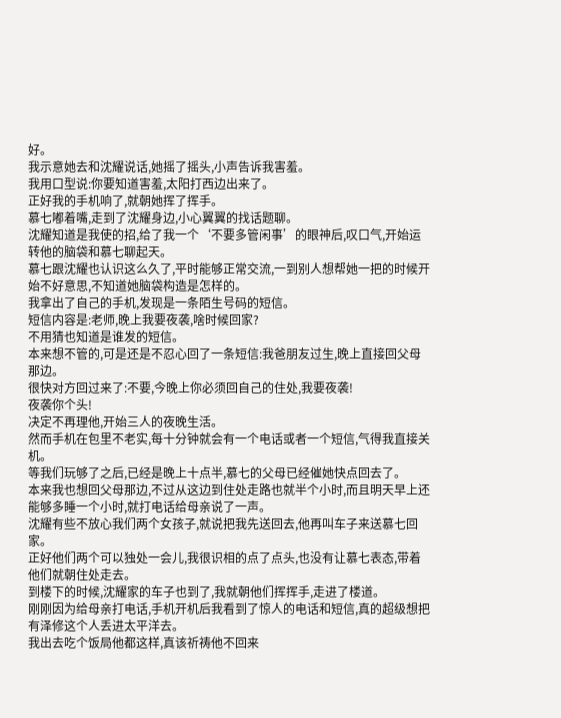好。
我示意她去和沈耀说话,她摇了摇头,小声告诉我害羞。
我用口型说:你要知道害羞,太阳打西边出来了。
正好我的手机响了,就朝她挥了挥手。
慕七嘟着嘴,走到了沈耀身边,小心翼翼的找话题聊。
沈耀知道是我使的招,给了我一个‘不要多管闲事’的眼神后,叹口气,开始运转他的脑袋和慕七聊起天。
慕七跟沈耀也认识这么久了,平时能够正常交流,一到别人想帮她一把的时候开始不好意思,不知道她脑袋构造是怎样的。
我拿出了自己的手机,发现是一条陌生号码的短信。
短信内容是:老师,晚上我要夜袭,啥时候回家?
不用猜也知道是谁发的短信。
本来想不管的,可是还是不忍心回了一条短信:我爸朋友过生,晚上直接回父母那边。
很快对方回过来了:不要,今晚上你必须回自己的住处,我要夜袭!
夜袭你个头!
决定不再理他,开始三人的夜晚生活。
然而手机在包里不老实,每十分钟就会有一个电话或者一个短信,气得我直接关机。
等我们玩够了之后,已经是晚上十点半,慕七的父母已经催她快点回去了。
本来我也想回父母那边,不过从这边到住处走路也就半个小时,而且明天早上还能够多睡一个小时,就打电话给母亲说了一声。
沈耀有些不放心我们两个女孩子,就说把我先送回去,他再叫车子来送慕七回家。
正好他们两个可以独处一会儿,我很识相的点了点头,也没有让慕七表态,带着他们就朝住处走去。
到楼下的时候,沈耀家的车子也到了,我就朝他们挥挥手,走进了楼道。
刚刚因为给母亲打电话,手机开机后我看到了惊人的电话和短信,真的超级想把有泽修这个人丢进太平洋去。
我出去吃个饭局他都这样,真该祈祷他不回来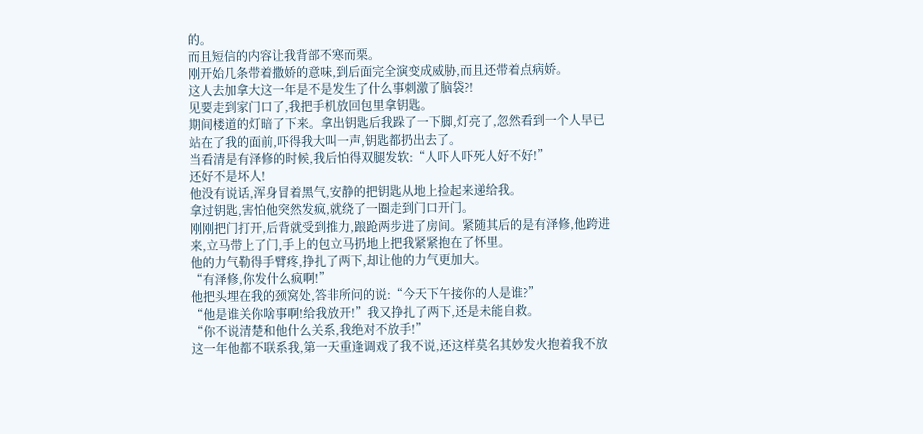的。
而且短信的内容让我背部不寒而栗。
刚开始几条带着撒娇的意味,到后面完全演变成威胁,而且还带着点病娇。
这人去加拿大这一年是不是发生了什么事刺激了脑袋?!
见要走到家门口了,我把手机放回包里拿钥匙。
期间楼道的灯暗了下来。拿出钥匙后我跺了一下脚,灯亮了,忽然看到一个人早已站在了我的面前,吓得我大叫一声,钥匙都扔出去了。
当看清是有泽修的时候,我后怕得双腿发软:“人吓人吓死人好不好!”
还好不是坏人!
他没有说话,浑身冒着黑气,安静的把钥匙从地上捡起来递给我。
拿过钥匙,害怕他突然发疯,就绕了一圈走到门口开门。
刚刚把门打开,后背就受到推力,踉跄两步进了房间。紧随其后的是有泽修,他跨进来,立马带上了门,手上的包立马扔地上把我紧紧抱在了怀里。
他的力气勒得手臂疼,挣扎了两下,却让他的力气更加大。
“有泽修,你发什么疯啊!”
他把头埋在我的颈窝处,答非所问的说:“今天下午接你的人是谁?”
“他是谁关你啥事啊!给我放开!”我又挣扎了两下,还是未能自救。
“你不说清楚和他什么关系,我绝对不放手!”
这一年他都不联系我,第一天重逢调戏了我不说,还这样莫名其妙发火抱着我不放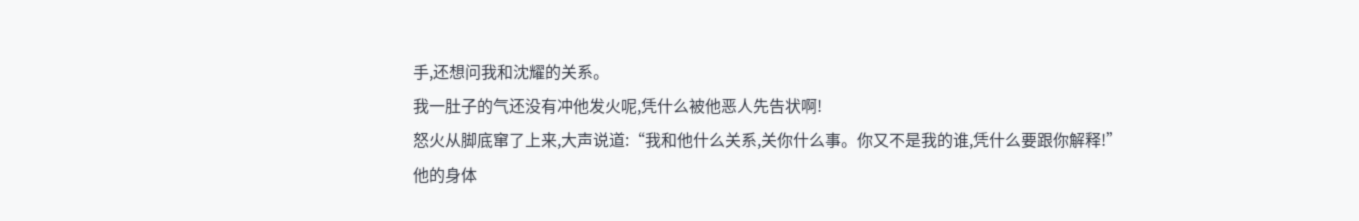手,还想问我和沈耀的关系。
我一肚子的气还没有冲他发火呢,凭什么被他恶人先告状啊!
怒火从脚底窜了上来,大声说道:“我和他什么关系,关你什么事。你又不是我的谁,凭什么要跟你解释!”
他的身体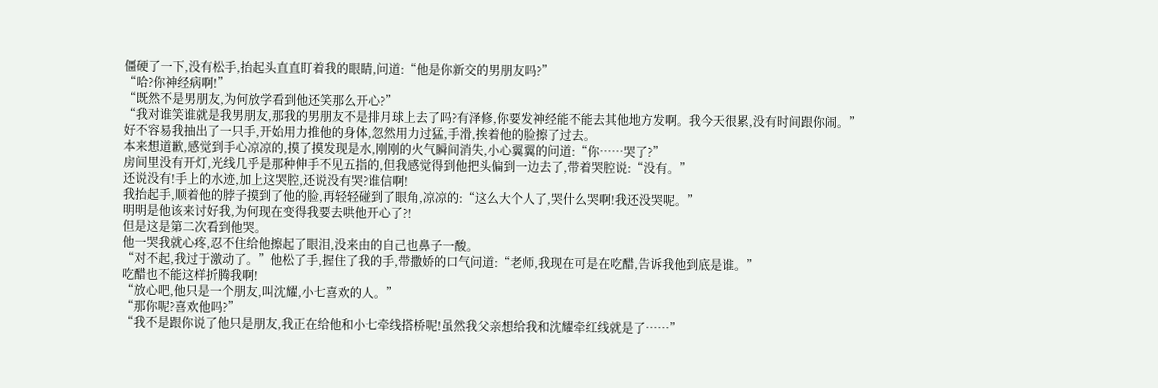僵硬了一下,没有松手,抬起头直直盯着我的眼睛,问道:“他是你新交的男朋友吗?”
“哈?你神经病啊!”
“既然不是男朋友,为何放学看到他还笑那么开心?”
“我对谁笑谁就是我男朋友,那我的男朋友不是排月球上去了吗?有泽修,你要发神经能不能去其他地方发啊。我今天很累,没有时间跟你闹。”
好不容易我抽出了一只手,开始用力推他的身体,忽然用力过猛,手滑,挨着他的脸擦了过去。
本来想道歉,感觉到手心凉凉的,摸了摸发现是水,刚刚的火气瞬间消失,小心翼翼的问道:“你……哭了?”
房间里没有开灯,光线几乎是那种伸手不见五指的,但我感觉得到他把头偏到一边去了,带着哭腔说:“没有。”
还说没有!手上的水迹,加上这哭腔,还说没有哭?谁信啊!
我抬起手,顺着他的脖子摸到了他的脸,再轻轻碰到了眼角,凉凉的:“这么大个人了,哭什么哭啊!我还没哭呢。”
明明是他该来讨好我,为何现在变得我要去哄他开心了?!
但是这是第二次看到他哭。
他一哭我就心疼,忍不住给他擦起了眼泪,没来由的自己也鼻子一酸。
“对不起,我过于激动了。”他松了手,握住了我的手,带撒娇的口气问道:“老师,我现在可是在吃醋,告诉我他到底是谁。”
吃醋也不能这样折腾我啊!
“放心吧,他只是一个朋友,叫沈耀,小七喜欢的人。”
“那你呢?喜欢他吗?”
“我不是跟你说了他只是朋友,我正在给他和小七牵线搭桥呢!虽然我父亲想给我和沈耀牵红线就是了……”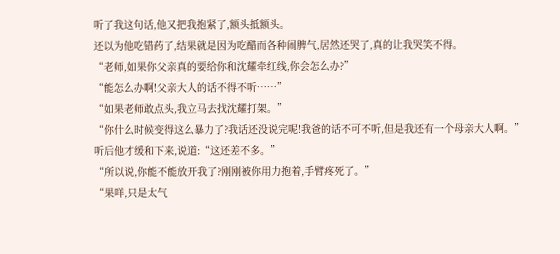听了我这句话,他又把我抱紧了,额头抵额头。
还以为他吃错药了,结果就是因为吃醋而各种闹脾气,居然还哭了,真的让我哭笑不得。
“老师,如果你父亲真的要给你和沈耀牵红线,你会怎么办?”
“能怎么办啊!父亲大人的话不得不听……”
“如果老师敢点头,我立马去找沈耀打架。”
“你什么时候变得这么暴力了?我话还没说完呢!我爸的话不可不听,但是我还有一个母亲大人啊。”
听后他才缓和下来,说道:“这还差不多。”
“所以说,你能不能放开我了?刚刚被你用力抱着,手臂疼死了。”
“果咩,只是太气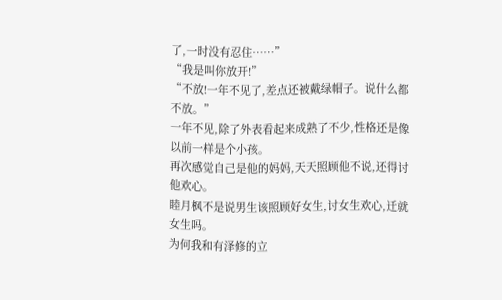了,一时没有忍住……”
“我是叫你放开!”
“不放!一年不见了,差点还被戴绿帽子。说什么都不放。”
一年不见,除了外表看起来成熟了不少,性格还是像以前一样是个小孩。
再次感觉自己是他的妈妈,天天照顾他不说,还得讨他欢心。
睦月枫不是说男生该照顾好女生,讨女生欢心,迁就女生吗。
为何我和有泽修的立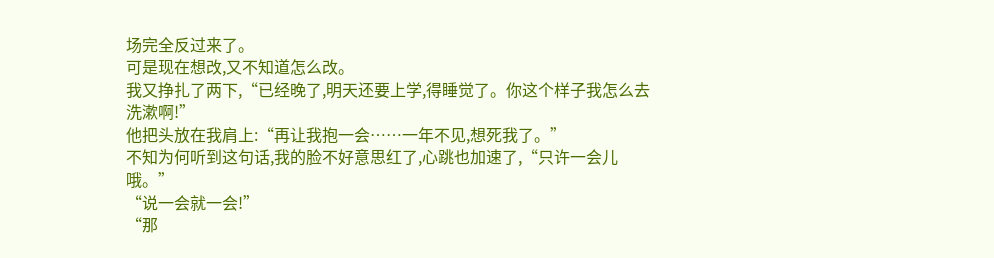场完全反过来了。
可是现在想改,又不知道怎么改。
我又挣扎了两下,“已经晚了,明天还要上学,得睡觉了。你这个样子我怎么去洗漱啊!”
他把头放在我肩上:“再让我抱一会……一年不见,想死我了。”
不知为何听到这句话,我的脸不好意思红了,心跳也加速了,“只许一会儿哦。”
“说一会就一会!”
“那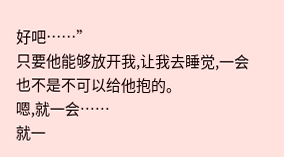好吧……”
只要他能够放开我,让我去睡觉,一会也不是不可以给他抱的。
嗯,就一会……
就一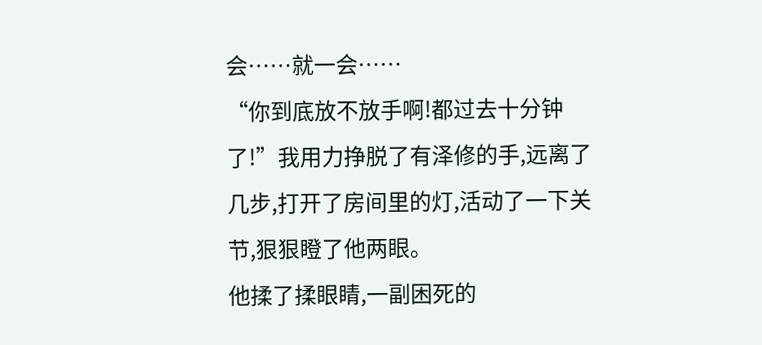会……就一会……
“你到底放不放手啊!都过去十分钟了!”我用力挣脱了有泽修的手,远离了几步,打开了房间里的灯,活动了一下关节,狠狠瞪了他两眼。
他揉了揉眼睛,一副困死的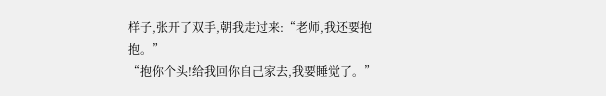样子,张开了双手,朝我走过来:“老师,我还要抱抱。”
“抱你个头!给我回你自己家去,我要睡觉了。”